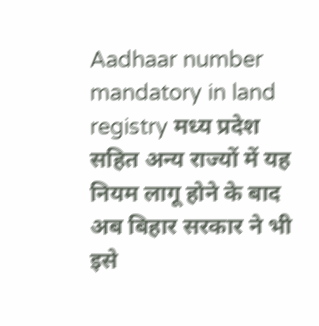Aadhaar number mandatory in land registry मध्य प्रदेश सहित अन्य राज्यों में यह नियम लागू होने के बाद अब बिहार सरकार ने भी इसे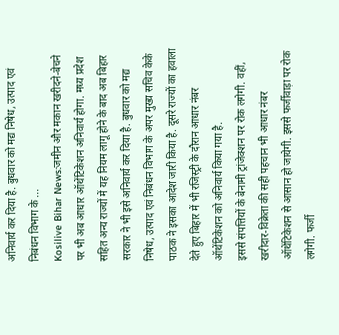अनिवार्य कर दिया है. बुधवार को मद्य निषेध, उत्पाद एवं निबंधन विभाग के ...
Kosilive Bihar News:जमीन और मकान खरीदने-बेचने पर भी अब आधार ऑथेंटिकेशन अनिवार्य होगा. मध्य प्रदेश सहित अन्य राज्यों में यह नियम लागू होने के बाद अब बिहार सरकार ने भी इसे अनिवार्य कर दिया है. बुधवार को मद्य निषेध, उत्पाद एवं निबंधन विभाग के अपर मुख्य सचिव केके पाठक ने इसका आदेश जारी किया है. दूसरे राज्यों का हवाला देते हुए बिहार में भी रजिस्ट्री के दौरान आधार नंबर ऑथेंटिकेशन को अनिवार्य किया गया है.
इससे संपत्तियों के बेनामी ट्रांजेक्शन पर रोक लगेगी. वहीं, खरीदार-विक्रेता की सही पहचान भी आधार नंबर ऑथेंटिकेशन से आसान हो जायेगी. इससे फर्जीवाड़ा पर रोक लगेगी. फर्जी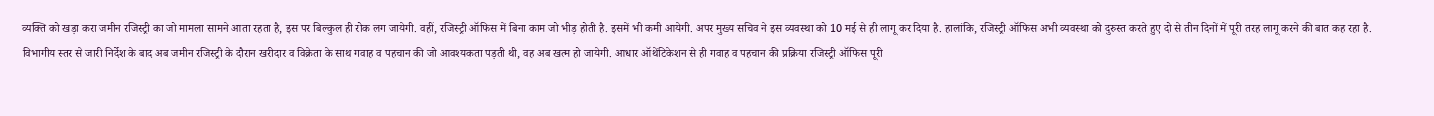व्यक्ति को खड़ा करा जमीन रजिस्ट्री का जो मामला सामने आता रहता है, इस पर बिल्कुल ही रोक लग जायेगी. वहीं, रजिस्ट्री ऑफिस में बिना काम जो भीड़ होती है. इसमें भी कमी आयेगी. अपर मुख्य सचिव ने इस व्यवस्था को 10 मई से ही लागू कर दिया है. हालांकि, रजिस्ट्री ऑफिस अभी व्यवस्था को दुरुस्त करते हुए दो से तीन दिनों में पूरी तरह लागू करने की बात कह रहा है.
विभागीय स्तर से जारी निर्देश के बाद अब जमीन रजिस्ट्री के दौरान खरीदार व विक्रेता के साथ गवाह व पहचान की जो आवश्यकता पड़ती थी, वह अब खत्म हो जायेगी. आधार ऑथेंटिकेशन से ही गवाह व पहचान की प्रक्रिया रजिस्ट्री ऑफिस पूरी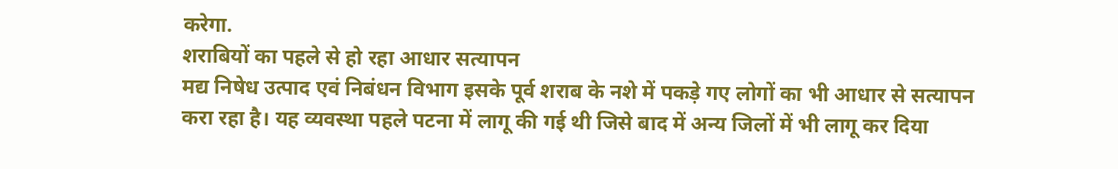करेगा.
शराबियों का पहले से हो रहा आधार सत्यापन
मद्य निषेध उत्पाद एवं निबंधन विभाग इसके पूर्व शराब के नशे में पकड़े गए लोगों का भी आधार से सत्यापन करा रहा है। यह व्यवस्था पहले पटना में लागू की गई थी जिसे बाद में अन्य जिलों में भी लागू कर दिया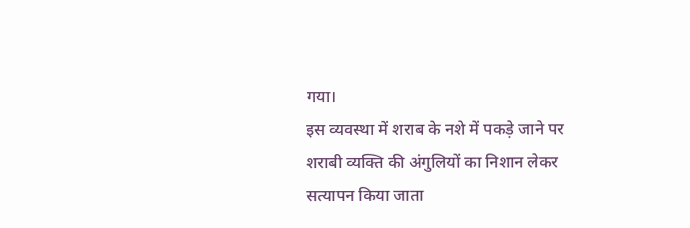गया।
इस व्यवस्था में शराब के नशे में पकड़े जाने पर शराबी व्यक्ति की अंगुलियों का निशान लेकर सत्यापन किया जाता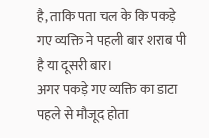है, ताकि पता चल के कि पकड़े गए व्यक्ति ने पहली बार शराब पी है या दूसरी बार।
अगर पकड़े गए व्यक्ति का डाटा पहले से मौजूद होता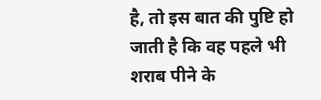है, तो इस बात की पुष्टि हो जाती है कि वह पहले भी शराब पीने के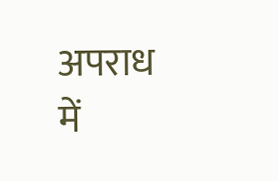अपराध में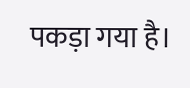पकड़ा गया है।